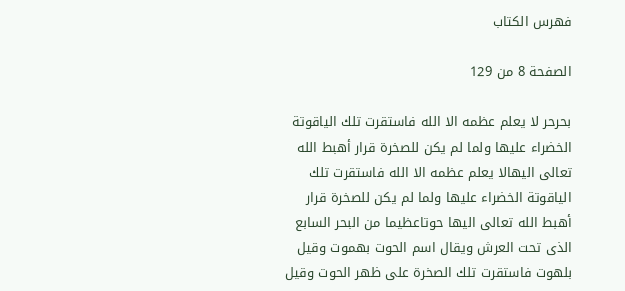فهرس الكتاب

الصفحة 8 من 129

بحرحر لا يعلم عظمه الا الله فاستقرت تلك الياقوتة الخضراء عليها ولما لم يكن للصخرة قرار أهبط الله تعالى اليهالا يعلم عظمه الا الله فاستقرت تلك الياقوتة الخضراء عليها ولما لم يكن للصخرة قرار أهبط الله تعالى اليها حوتاعظيما من البحر السابع الذى تحت العرش ويقال اسم الحوت بهموت وقيل بلهوت فاستقرت تلك الصخرة على ظهر الحوت وقيل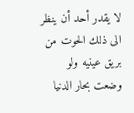لا يقدر أحد أن ينظر الى ذلك الحوت من بريق عينيه ولو وضعت بحار الدنيا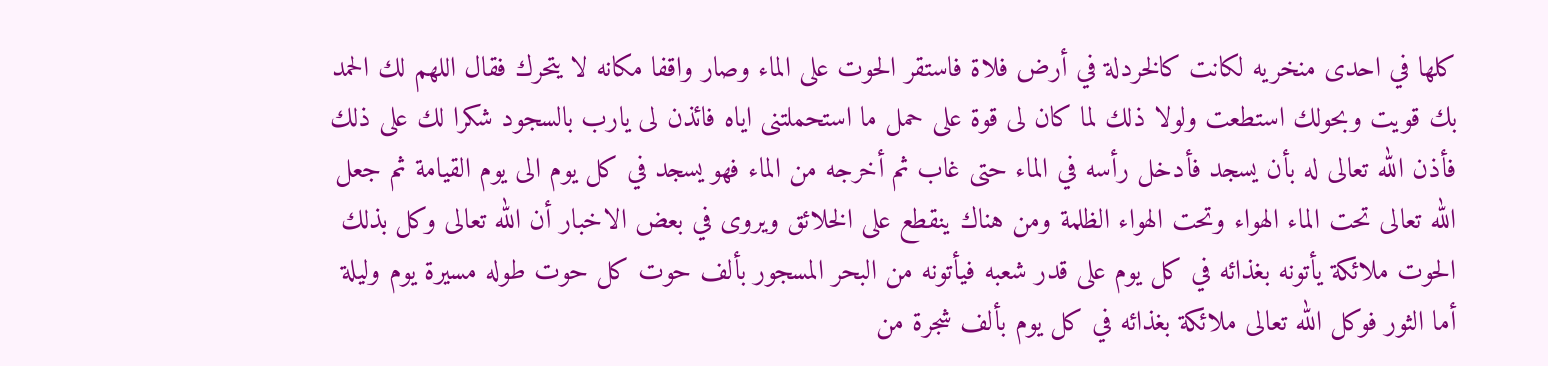كلها في احدى منخريه لكانت كالخردلة في أرض فلاة فاستقر الحوت على الماء وصار واقفا مكانه لا يتحرك فقال اللهم لك الحمد بك قويت وبحولك استطعت ولولا ذلك لما كان لى قوة على حمل ما استحملتنى اياه فائذن لى يارب بالسجود شكرا لك على ذلك فأذن الله تعالى له بأن يسجد فأدخل رأسه في الماء حتى غاب ثم أخرجه من الماء فهو يسجد في كل يوم الى يوم القيامة ثم جعل الله تعالى تحت الماء الهواء وتحت الهواء الظلمة ومن هناك ينقطع على الخلائق ويروى في بعض الاخبار أن الله تعالى وكل بذلك الحوت ملائكة يأتونه بغذائه في كل يوم على قدر شعبه فيأتونه من البحر المسجور بألف حوت كل حوت طوله مسيرة يوم وليلة أما الثور فوكل الله تعالى ملائكة بغذائه في كل يوم بألف شجرة من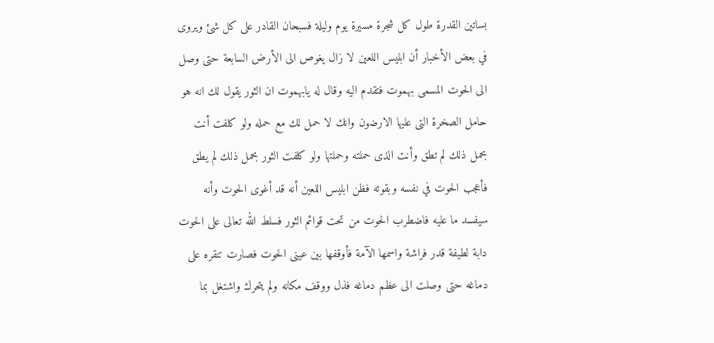بساتين القدرة طول كل شجرة مسيرة يوم وليلة فسبحان القادر على كل شئ ويروى في بعض الأخبار أن ابليس اللعين لا زال يغوص الى الأرض السابعة حتى وصل الى الحوت المسمى بهموت فتقدم اليه وقال له يابهموت ان الثور يقول لك انه هو حامل الصخرة التى عليها الارضون وانك لا حمل لك مع حمله ولو كلفت أنت بحمل ذلك لم تطق وأنت الذى حملته وحملتها ولو كلفت الثور بحمل ذلك لم يطق فأعجب الحوت في نفسه وبقوته فظن ابليس اللعين أنه قد أغوى الحوت وأنه سيفسد ما عليه فاضطرب الحوت من تحت قوائم الثور فسلط الله تعالى على الحوت دابة لطيفة قدر فراشة واسمها الآمة فأوقفها بين عينى الحوت فصارت تنقره على دماغه حتى وصلت الى عظم دماغه فذل ووقف مكانه ولم يتحرك واشتغل بما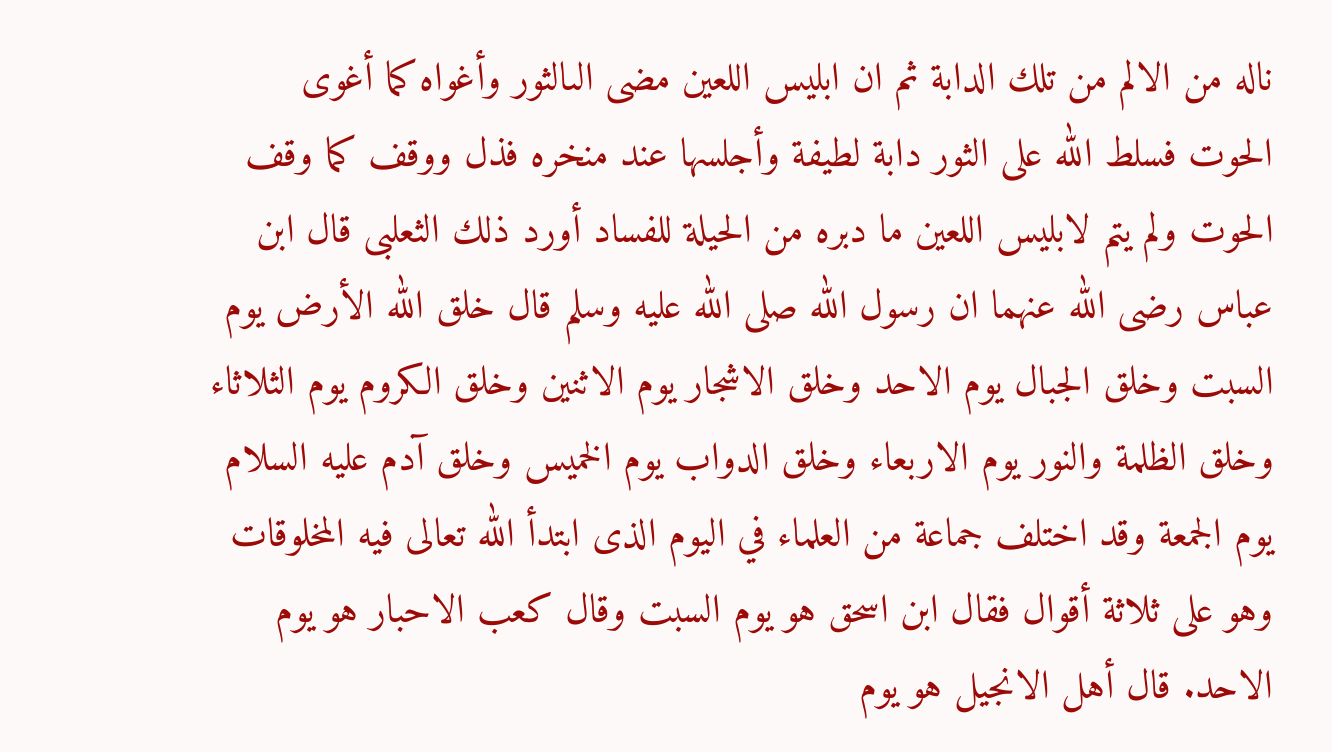ناله من الالم من تلك الدابة ثم ان ابليس اللعين مضى الىالثور وأغواه كما أغوى الحوت فسلط الله على الثور دابة لطيفة وأجلسها عند منخره فذل ووقف كما وقف الحوت ولم يتم لابليس اللعين ما دبره من الحيلة للفساد أورد ذلك الثعلبى قال ابن عباس رضى الله عنهما ان رسول الله صلى الله عليه وسلم قال خلق الله الأرض يوم السبت وخلق الجبال يوم الاحد وخلق الاشجار يوم الاثنين وخلق الكروم يوم الثلاثاء وخلق الظلمة والنور يوم الاربعاء وخلق الدواب يوم الخميس وخلق آدم عليه السلام يوم الجمعة وقد اختلف جماعة من العلماء في اليوم الذى ابتدأ الله تعالى فيه المخلوقات وهو على ثلاثة أقوال فقال ابن اسحق هو يوم السبت وقال كعب الاحبار هو يوم الاحد. قال أهل الانجيل هو يوم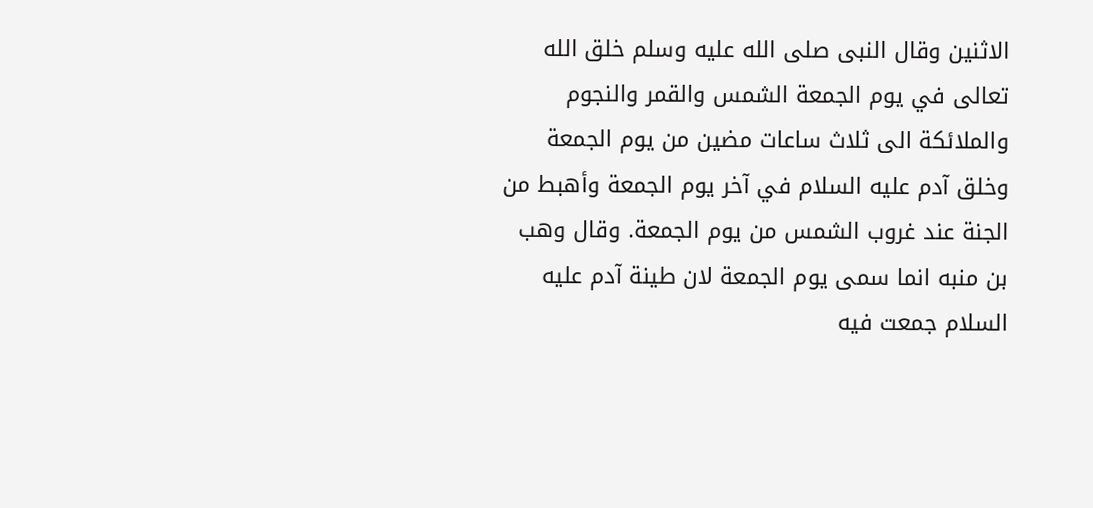الاثنين وقال النبى صلى الله عليه وسلم خلق الله تعالى في يوم الجمعة الشمس والقمر والنجوم والملائكة الى ثلاث ساعات مضين من يوم الجمعة وخلق آدم عليه السلام في آخر يوم الجمعة وأهبط من الجنة عند غروب الشمس من يوم الجمعة. وقال وهب بن منبه انما سمى يوم الجمعة لان طينة آدم عليه السلام جمعت فيه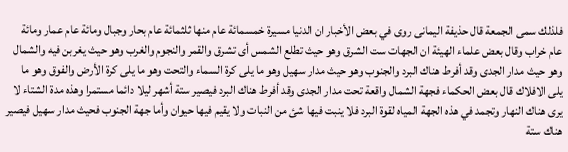فلذلك سمى الجمعة قال حذيفة اليمانى روى في بعض الأخبار ان الدنيا مسيرة خمسمائة عام منها ثلثمائة عام بحار وجبال ومائة عام عمار ومائة عام خراب وقال بعض علماء الهيئة ان الجهات ست الشرق وهو حيث تطلع الشمس أى تشرق والقمر والنجوم والغرب وهو حيث يغربن فيه والشمال وهو حيث مدار الجدى وقد أفرط هناك البرد والجنوب وهو حيث مدار سهيل وهو ما يلى كرة السماء والتحت وهو ما يلى كرة الأرض والفوق وهو ما يلى الافلاك قال بعض الحكماء فجهة الشمال واقعة تحت مدار الجدى وقد أفرط هناك البرد فيصير ستة أشهر ليلا دائما مستمرا وهذه مدة الشتاء لا يرى هناك النهار وتجمد في هذه الجهة المياه لقوة البرد فلا ينبت فيها شئ من النبات ولا يقيم فيها حيوان وأما جهة الجنوب فحيث مدار سهيل فيصير هناك ستة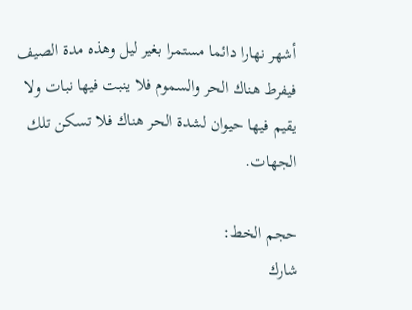أشهر نهارا دائما مستمرا بغير ليل وهذه مدة الصيف فيفرط هناك الحر والسموم فلا ينبت فيها نبات ولا يقيم فيها حيوان لشدة الحر هناك فلا تسكن تلك الجهات.

حجم الخط:
شارك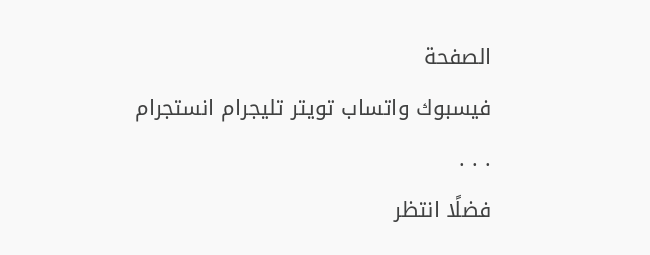الصفحة
فيسبوك واتساب تويتر تليجرام انستجرام
. . .
فضلًا انتظر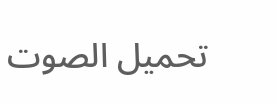تحميل الصوت